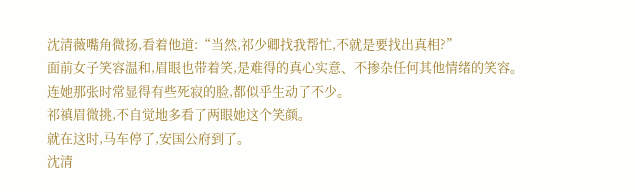沈清薇嘴角微扬,看着他道:“当然,祁少卿找我帮忙,不就是要找出真相?”
面前女子笑容温和,眉眼也带着笑,是难得的真心实意、不掺杂任何其他情绪的笑容。
连她那张时常显得有些死寂的脸,都似乎生动了不少。
祁禛眉微挑,不自觉地多看了两眼她这个笑颜。
就在这时,马车停了,安国公府到了。
沈清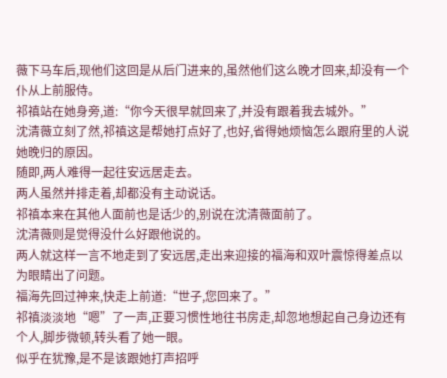薇下马车后,现他们这回是从后门进来的,虽然他们这么晚才回来,却没有一个仆从上前服侍。
祁禛站在她身旁,道:“你今天很早就回来了,并没有跟着我去城外。”
沈清薇立刻了然,祁禛这是帮她打点好了,也好,省得她烦恼怎么跟府里的人说她晚归的原因。
随即,两人难得一起往安远居走去。
两人虽然并排走着,却都没有主动说话。
祁禛本来在其他人面前也是话少的,别说在沈清薇面前了。
沈清薇则是觉得没什么好跟他说的。
两人就这样一言不地走到了安远居,走出来迎接的福海和双叶震惊得差点以为眼睛出了问题。
福海先回过神来,快走上前道:“世子,您回来了。”
祁禛淡淡地“嗯”了一声,正要习惯性地往书房走,却忽地想起自己身边还有个人,脚步微顿,转头看了她一眼。
似乎在犹豫,是不是该跟她打声招呼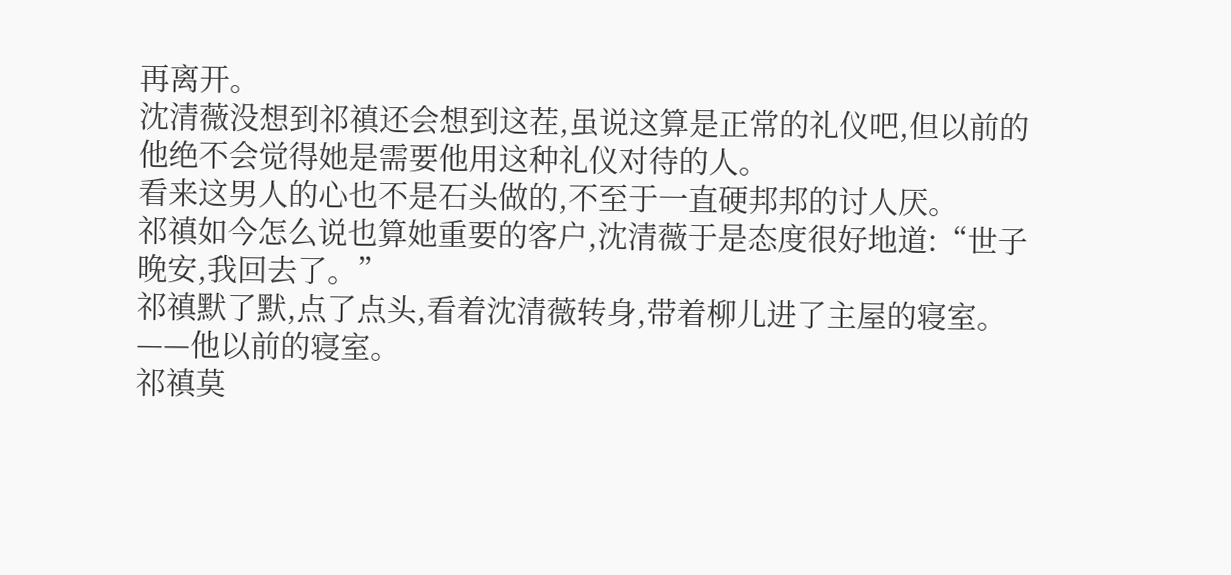再离开。
沈清薇没想到祁禛还会想到这茬,虽说这算是正常的礼仪吧,但以前的他绝不会觉得她是需要他用这种礼仪对待的人。
看来这男人的心也不是石头做的,不至于一直硬邦邦的讨人厌。
祁禛如今怎么说也算她重要的客户,沈清薇于是态度很好地道:“世子晚安,我回去了。”
祁禛默了默,点了点头,看着沈清薇转身,带着柳儿进了主屋的寝室。
——他以前的寝室。
祁禛莫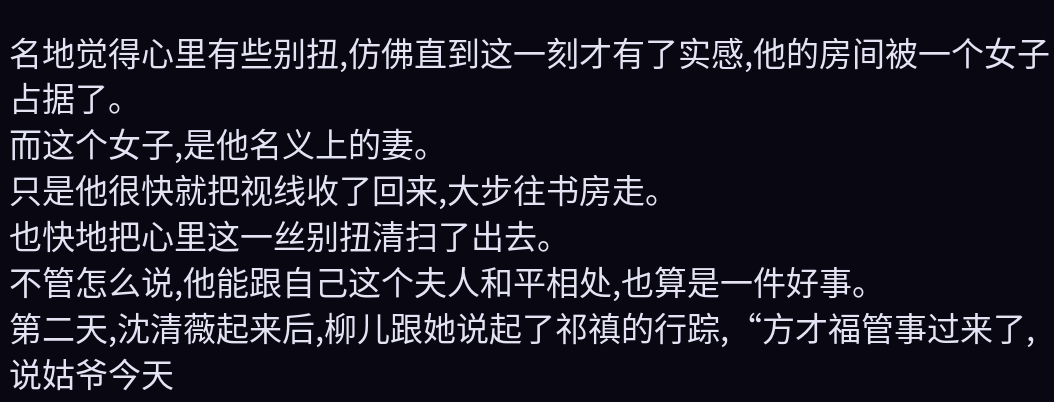名地觉得心里有些别扭,仿佛直到这一刻才有了实感,他的房间被一个女子占据了。
而这个女子,是他名义上的妻。
只是他很快就把视线收了回来,大步往书房走。
也快地把心里这一丝别扭清扫了出去。
不管怎么说,他能跟自己这个夫人和平相处,也算是一件好事。
第二天,沈清薇起来后,柳儿跟她说起了祁禛的行踪,“方才福管事过来了,说姑爷今天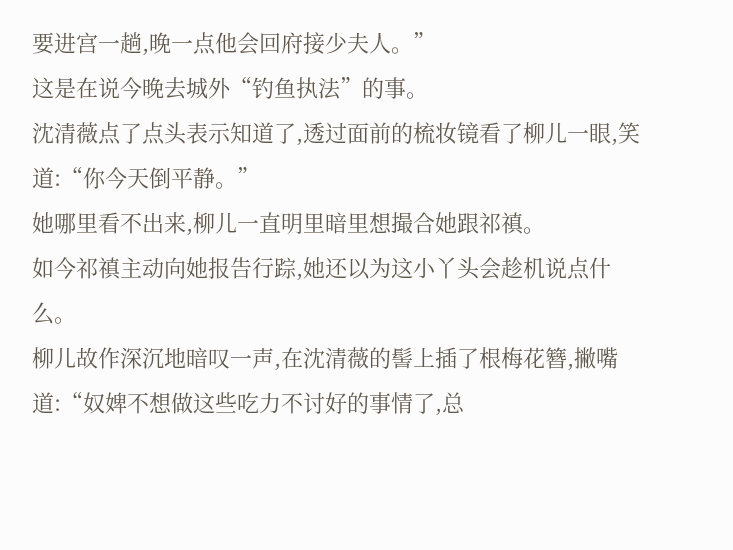要进宫一趟,晚一点他会回府接少夫人。”
这是在说今晚去城外“钓鱼执法”的事。
沈清薇点了点头表示知道了,透过面前的梳妆镜看了柳儿一眼,笑道:“你今天倒平静。”
她哪里看不出来,柳儿一直明里暗里想撮合她跟祁禛。
如今祁禛主动向她报告行踪,她还以为这小丫头会趁机说点什么。
柳儿故作深沉地暗叹一声,在沈清薇的髻上插了根梅花簪,撇嘴道:“奴婢不想做这些吃力不讨好的事情了,总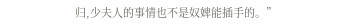归,少夫人的事情也不是奴婢能插手的。”